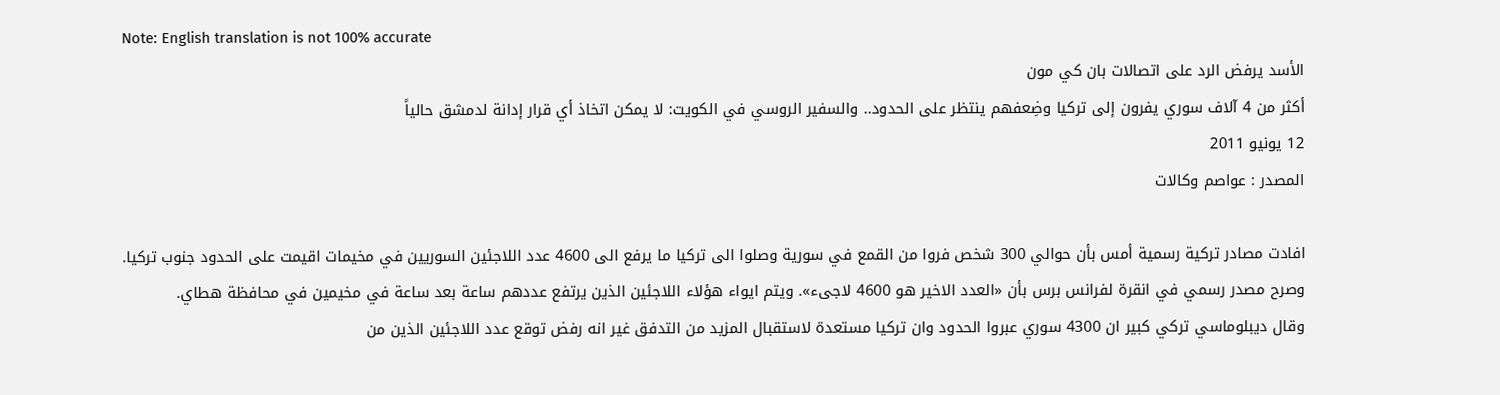Note: English translation is not 100% accurate
الأسد يرفض الرد على اتصالات بان كي مون
أكثر من 4 آلاف سوري يفرون إلى تركيا وضِعفهم ينتظر على الحدود.. والسفير الروسي في الكويت: لا يمكن اتخاذ أي قرار إدانة لدمشق حالياً
12 يونيو 2011
المصدر : عواصم وكالات

افادت مصادر تركية رسمية أمس بأن حوالي 300 شخص فروا من القمع في سورية وصلوا الى تركيا ما يرفع الى 4600 عدد اللاجئين السوريين في مخيمات اقيمت على الحدود جنوب تركيا.
وصرح مصدر رسمي في انقرة لفرانس برس بأن «العدد الاخير هو 4600 لاجىء». ويتم ايواء هؤلاء اللاجئين الذين يرتفع عددهم ساعة بعد ساعة في مخيمين في محافظة هطاي.
وقال ديبلوماسي تركي كبير ان 4300 سوري عبروا الحدود وان تركيا مستعدة لاستقبال المزيد من التدفق غير انه رفض توقع عدد اللاجئين الذين من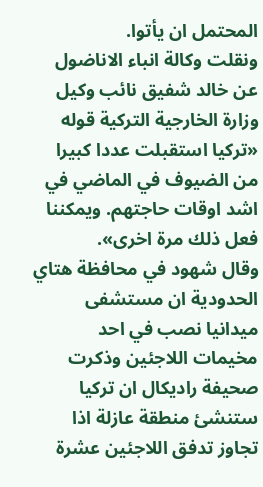المحتمل ان يأتوا.
ونقلت وكالة انباء الاناضول عن خالد شفيق نائب وكيل وزارة الخارجية التركية قوله «تركيا استقبلت عددا كبيرا من الضيوف في الماضي في اشد اوقات حاجتهم. ويمكننا فعل ذلك مرة اخرى».
وقال شهود في محافظة هتاي الحدودية ان مستشفى ميدانيا نصب في احد مخيمات اللاجئين وذكرت صحيفة راديكال ان تركيا ستنشئ منطقة عازلة اذا تجاوز تدفق اللاجئين عشرة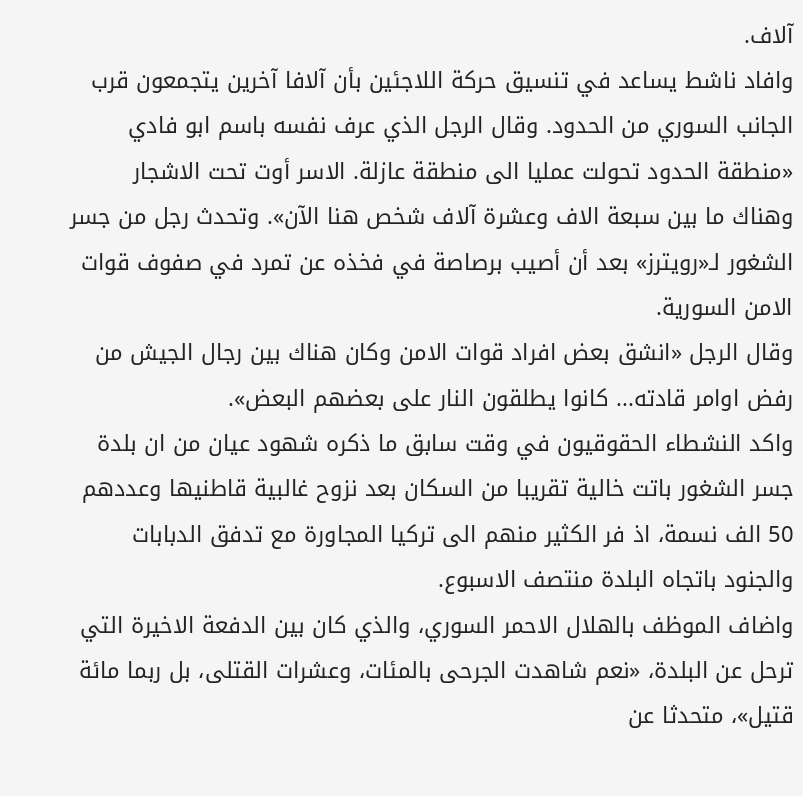آلاف.
وافاد ناشط يساعد في تنسيق حركة اللاجئين بأن آلافا آخرين يتجمعون قرب الجانب السوري من الحدود. وقال الرجل الذي عرف نفسه باسم ابو فادي «منطقة الحدود تحولت عمليا الى منطقة عازلة. الاسر أوت تحت الاشجار وهناك ما بين سبعة الاف وعشرة آلاف شخص هنا الآن». وتحدث رجل من جسر الشغور لـ«رويترز» بعد أن أصيب برصاصة في فخذه عن تمرد في صفوف قوات الامن السورية.
وقال الرجل «انشق بعض افراد قوات الامن وكان هناك بين رجال الجيش من رفض اوامر قادته... كانوا يطلقون النار على بعضهم البعض».
واكد النشطاء الحقوقيون في وقت سابق ما ذكره شهود عيان من ان بلدة جسر الشغور باتت خالية تقريبا من السكان بعد نزوح غالبية قاطنيها وعددهم 50 الف نسمة، اذ فر الكثير منهم الى تركيا المجاورة مع تدفق الدبابات والجنود باتجاه البلدة منتصف الاسبوع.
واضاف الموظف بالهلال الاحمر السوري، والذي كان بين الدفعة الاخيرة التي ترحل عن البلدة، «نعم شاهدت الجرحى بالمئات، وعشرات القتلى، بل ربما مائة قتيل»، متحدثا عن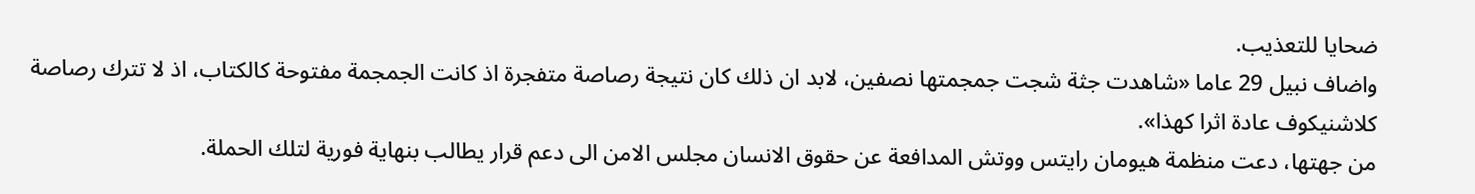ضحايا للتعذيب.
واضاف نبيل 29 عاما «شاهدت جثة شجت جمجمتها نصفين، لابد ان ذلك كان نتيجة رصاصة متفجرة اذ كانت الجمجمة مفتوحة كالكتاب، اذ لا تترك رصاصة كلاشنيكوف عادة اثرا كهذا».
من جهتها، دعت منظمة هيومان رايتس ووتش المدافعة عن حقوق الانسان مجلس الامن الى دعم قرار يطالب بنهاية فورية لتلك الحملة.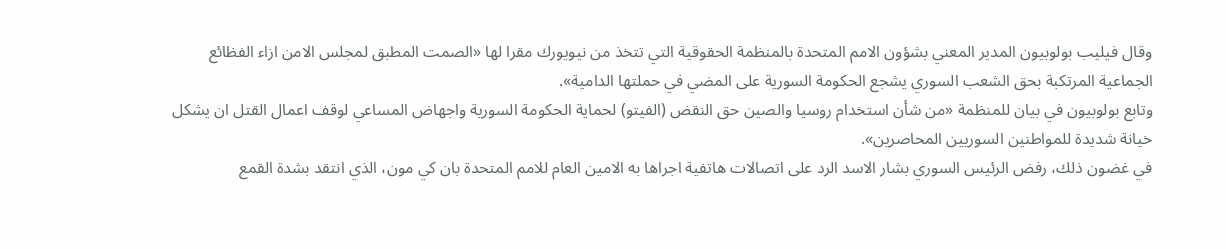وقال فيليب بولوبيون المدير المعني بشؤون الامم المتحدة بالمنظمة الحقوقية التي تتخذ من نيويورك مقرا لها «الصمت المطبق لمجلس الامن ازاء الفظائع الجماعية المرتكبة بحق الشعب السوري يشجع الحكومة السورية على المضي في حملتها الدامية».
وتابع بولوبيون في بيان للمنظمة «من شأن استخدام روسيا والصين حق النقض (الفيتو) لحماية الحكومة السورية واجهاض المساعي لوقف اعمال القتل ان يشكل خيانة شديدة للمواطنين السوريين المحاصرين».
في غضون ذلك، رفض الرئيس السوري بشار الاسد الرد على اتصالات هاتفية اجراها به الامين العام للامم المتحدة بان كي مون، الذي انتقد بشدة القمع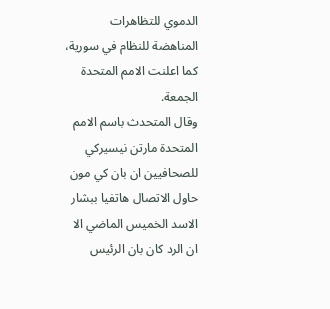الدموي للتظاهرات المناهضة للنظام في سورية، كما اعلنت الامم المتحدة الجمعة.
وقال المتحدث باسم الامم المتحدة مارتن نيسيركي للصحافيين ان بان كي مون حاول الاتصال هاتفيا ببشار الاسد الخميس الماضي الا ان الرد كان بان الرئيس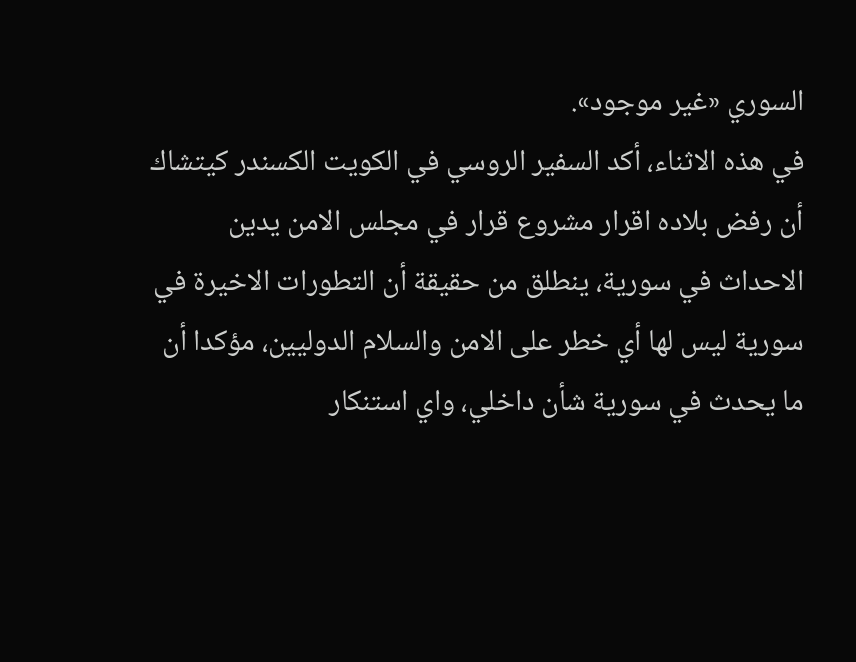السوري «غير موجود».
في هذه الاثناء، أكد السفير الروسي في الكويت الكسندر كيتشاك أن رفض بلاده اقرار مشروع قرار في مجلس الامن يدين الاحداث في سورية، ينطلق من حقيقة أن التطورات الاخيرة في سورية ليس لها أي خطر على الامن والسلام الدوليين، مؤكدا أن ما يحدث في سورية شأن داخلي، واي استنكار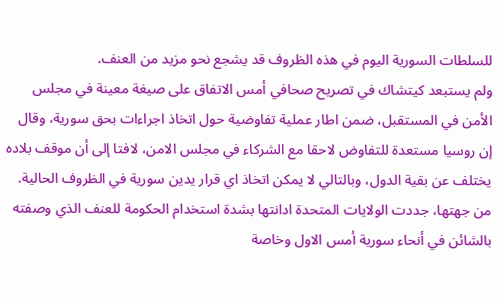للسلطات السورية اليوم في هذه الظروف قد يشجع نحو مزيد من العنف.
ولم يستبعد كيتشاك في تصريح صحافي أمس الاتفاق على صيغة معينة في مجلس الأمن في المستقبل، ضمن اطار عملية تفاوضية حول اتخاذ اجراءات بحق سورية، وقال إن روسيا مستعدة للتفاوض لاحقا مع الشركاء في مجلس الامن، لافتا إلى أن موقف بلاده يختلف عن بقية الدول، وبالتالي لا يمكن اتخاذ اي قرار يدين سورية في الظروف الحالية.
من جهتها، جددت الولايات المتحدة ادانتها بشدة استخدام الحكومة للعنف الذي وصفته بالشائن في أنحاء سورية أمس الاول وخاصة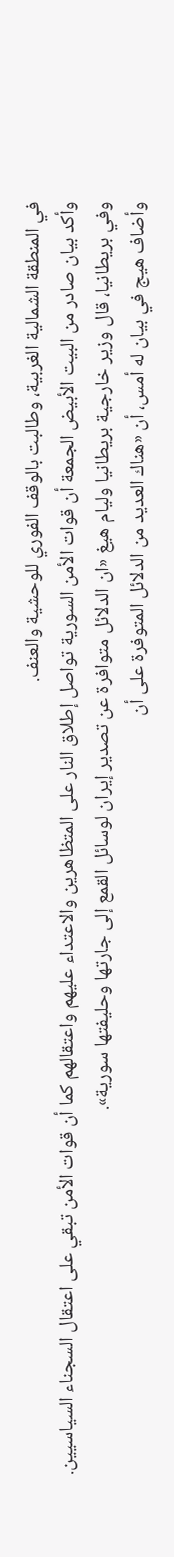في المنطقة الشمالية الغربية، وطالبت بالوقف الفوري للوحشية والعنف.
وأكد بيان صادر من البيت الأبيض الجمعة أن قوات الأمن السورية تواصل إطلاق النار على المتظاهرين والاعتداء عليهم واعتقالهم كما أن قوات الأمن تبقي على اعتقال السجناء السياسيين.
وفي بريطانيا، قال وزير خارجية بريطانيا وليام هيغ «ان الدلائل متوافرة عن تصدير إيران لوسائل القمع إلى جارتها وحليفتها سورية».
وأضاف هيج في بيان له أمس، أن «هناك العديد من الدلائل المتوفرة على أن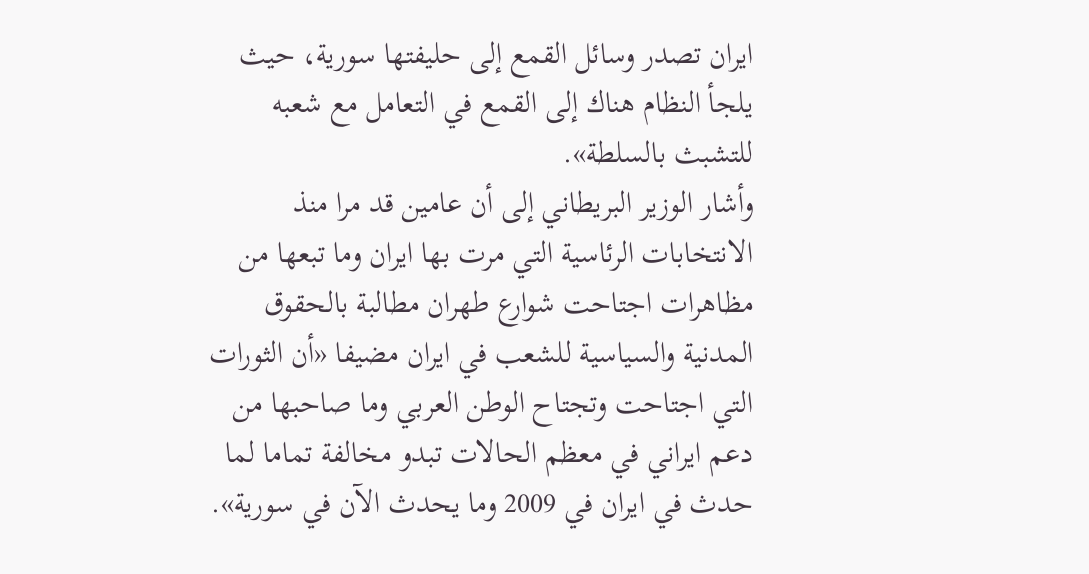ايران تصدر وسائل القمع إلى حليفتها سورية، حيث يلجأ النظام هناك إلى القمع في التعامل مع شعبه للتشبث بالسلطة».
وأشار الوزير البريطاني إلى أن عامين قد مرا منذ الانتخابات الرئاسية التي مرت بها ايران وما تبعها من مظاهرات اجتاحت شوارع طهران مطالبة بالحقوق المدنية والسياسية للشعب في ايران مضيفا «أن الثورات التي اجتاحت وتجتاح الوطن العربي وما صاحبها من دعم ايراني في معظم الحالات تبدو مخالفة تماما لما حدث في ايران في 2009 وما يحدث الآن في سورية».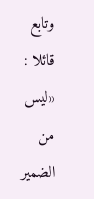وتابع قائلا : «ليس من الضمير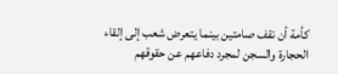كأمة أن نقف صامتين بينما يتعرض شعب إلى إلقاء الحجارة والسجن لمجرد دفاعهم عن حقوقهم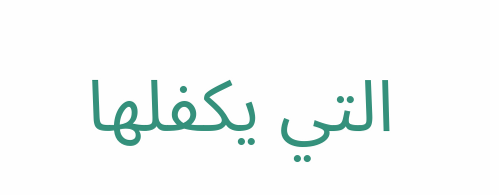التي يكفلها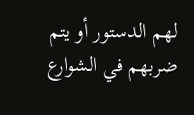لهم الدستور أو يتم ضربهم في الشوارع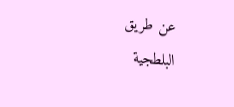عن طريق البلطجية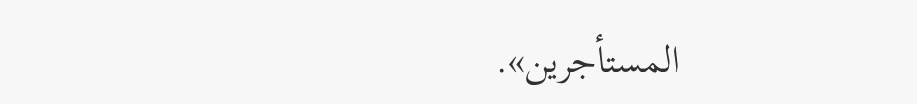المستأجرين».